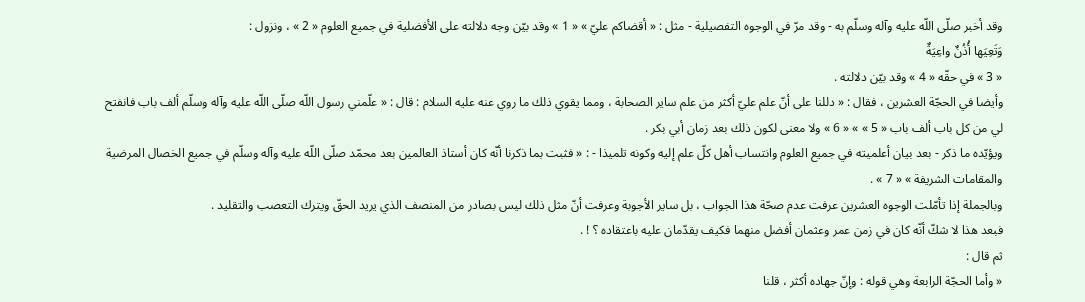وقد أخبر صلّى اللّه عليه وآله وسلّم به - وقد مرّ في الوجوه التفصيلية - مثل : « أقضاكم عليّ » « 1 » وقد بيّن وجه دلالته على الأفضلية في جميع العلوم « 2 » ، ونزول :
وَتَعِيَها أُذُنٌ واعِيَةٌ
« 3 » في حقّه « 4 » وقد بيّن دلالته .
وأيضا في الحجّة العشرين ، فقال : « دللنا على أنّ علم عليّ أكثر من علم ساير الصحابة ، ومما يقوي ذلك ما روي عنه عليه السلام : قال : « علّمني رسول اللّه صلّى اللّه عليه وآله وسلّم ألف باب فانفتح لي من كل باب ألف باب « 5 » » « 6 » ولا معنى لكون ذلك بعد زمان أبي بكر .
ويؤيّده ما ذكر - بعد بيان أعلميته في جميع العلوم وانتساب أهل كلّ علم إليه وكونه تلميذا - : « فثبت بما ذكرنا أنّه كان أستاذ العالمين بعد محمّد صلّى اللّه عليه وآله وسلّم في جميع الخصال المرضية والمقامات الشريفة » « 7 » .
وبالجملة إذا تأمّلت الوجوه العشرين عرفت عدم صحّة هذا الجواب ، بل ساير الأجوبة وعرفت أنّ مثل ذلك ليس بصادر من المنصف الذي يريد الحقّ ويترك التعصب والتقليد .
فبعد هذا لا شكّ أنّه كان في زمن عمر وعثمان أفضل منهما فكيف يقدّمان عليه باعتقاده ؟ ! .
ثم قال :
« وأما الحجّة الرابعة وهي قوله : وإنّ جهاده أكثر ، قلنا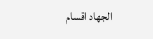الجهاد اقسام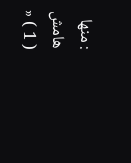: منها
هامش
( 1 ) «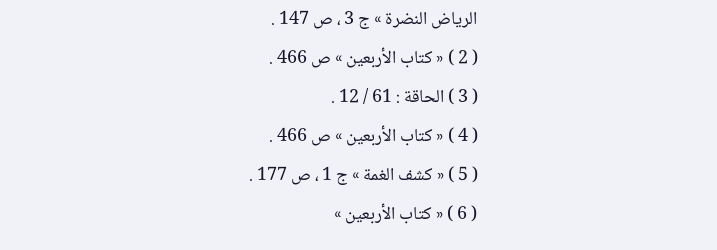الرياض النضرة » ج 3 ، ص 147 .
( 2 ) « كتاب الأربعين » ص 466 .
( 3 ) الحاقة : 61 / 12 .
( 4 ) « كتاب الأربعين » ص 466 .
( 5 ) « كشف الغمة » ج 1 ، ص 177 .
( 6 ) « كتاب الأربعين »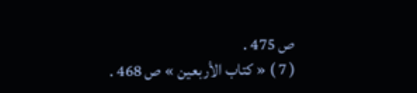ص 475 .
( 7 ) « كتاب الأربعين » ص 468 .